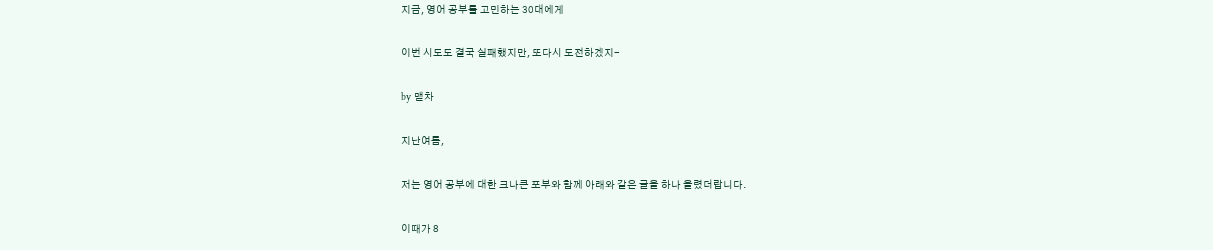지금, 영어 공부를 고민하는 30대에게

이번 시도도 결국 실패했지만, 또다시 도전하겠지-

by 맫차

지난여름,

저는 영어 공부에 대한 크나큰 포부와 함께 아래와 같은 글을 하나 올렸더랍니다.

이때가 8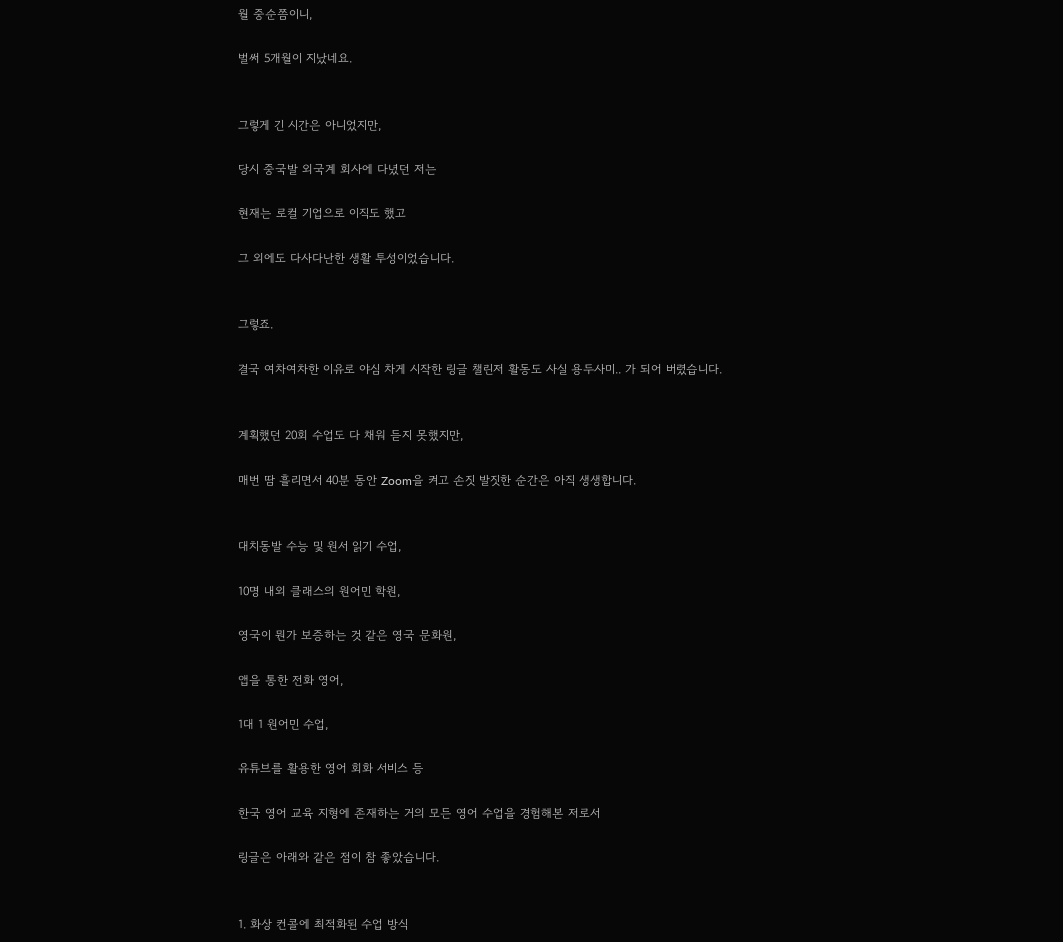월 중순쯤이니,

벌써 5개월이 지났네요.


그렇게 긴 시간은 아니었지만,

당시 중국발 외국계 회사에 다녔던 저는

현재는 로컬 기업으로 이직도 했고

그 외에도 다사다난한 생활 투성이었습니다.


그렇죠.

결국 여차여차한 이유로 야심 차게 시작한 링글 챌린저 활동도 사실 용두사미.. 가 되어 버렸습니다.


계획했던 20회 수업도 다 채워 듣지 못했지만,

매번 땀 흘리면서 40분 동안 Zoom을 켜고 손짓 발짓한 순간은 아직 생생합니다.


대치동발 수능 및 원서 읽기 수업,

10명 내외 클래스의 원어민 학원,

영국이 뭔가 보증하는 것 같은 영국 문화원,

앱을 통한 전화 영어,

1대 1 원어민 수업,

유튜브를 활용한 영어 회화 서비스 등

한국 영어 교육 지형에 존재하는 거의 모든 영어 수업을 경험해본 저로서

링글은 아래와 같은 점이 참 좋았습니다.


1. 화상 컨콜에 최적화된 수업 방식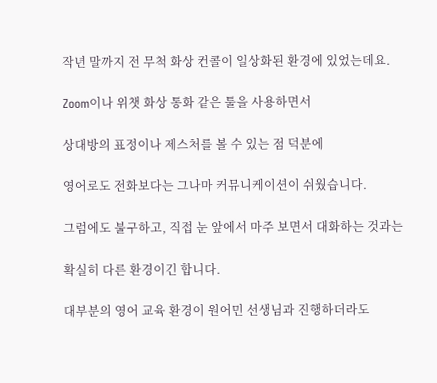작년 말까지 전 무척 화상 컨콜이 일상화된 환경에 있었는데요.

Zoom이나 위챗 화상 통화 같은 툴을 사용하면서

상대방의 표정이나 제스처를 볼 수 있는 점 덕분에

영어로도 전화보다는 그나마 커뮤니케이션이 쉬웠습니다.

그럼에도 불구하고, 직접 눈 앞에서 마주 보면서 대화하는 것과는

확실히 다른 환경이긴 합니다.

대부분의 영어 교육 환경이 원어민 선생님과 진행하더라도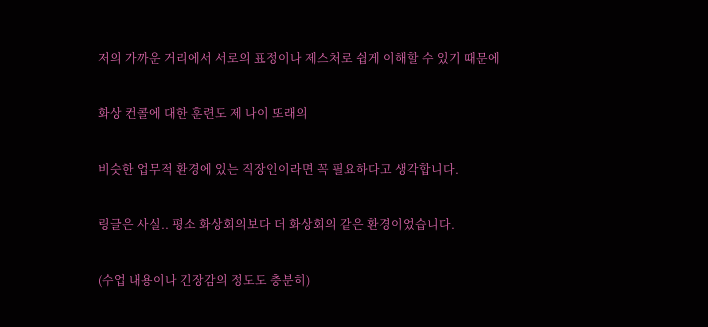저의 가까운 거리에서 서로의 표정이나 제스처로 쉽게 이해할 수 있기 때문에

화상 컨콜에 대한 훈련도 제 나이 또래의

비슷한 업무적 환경에 있는 직장인이라면 꼭 필요하다고 생각합니다.

링글은 사실.. 평소 화상회의보다 더 화상회의 같은 환경이었습니다.

(수업 내용이나 긴장감의 정도도 충분히)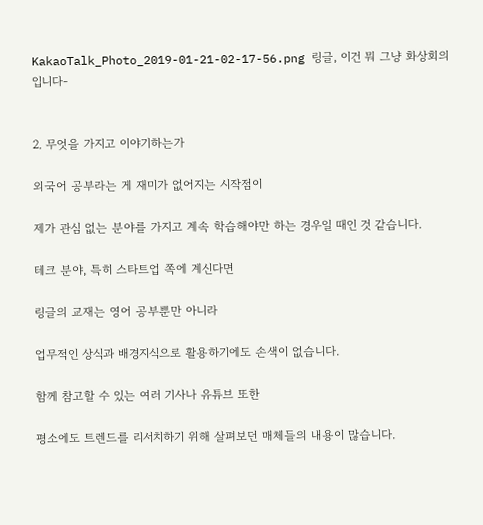KakaoTalk_Photo_2019-01-21-02-17-56.png 링글, 이건 뭐 그냥 화상회의입니다-


2. 무엇을 가지고 이야기하는가

외국어 공부라는 게 재미가 없어지는 시작점이

제가 관심 없는 분야를 가지고 계속 학습해야만 하는 경우일 때인 것 같습니다.

테크 분야, 특히 스타트업 쪽에 계신다면

링글의 교재는 영어 공부뿐만 아니라

업무적인 상식과 배경지식으로 활용하기에도 손색이 없습니다.

함께 참고할 수 있는 여러 기사나 유튜브 또한

평소에도 트렌드를 리서치하기 위해 살펴보던 매체들의 내용이 많습니다.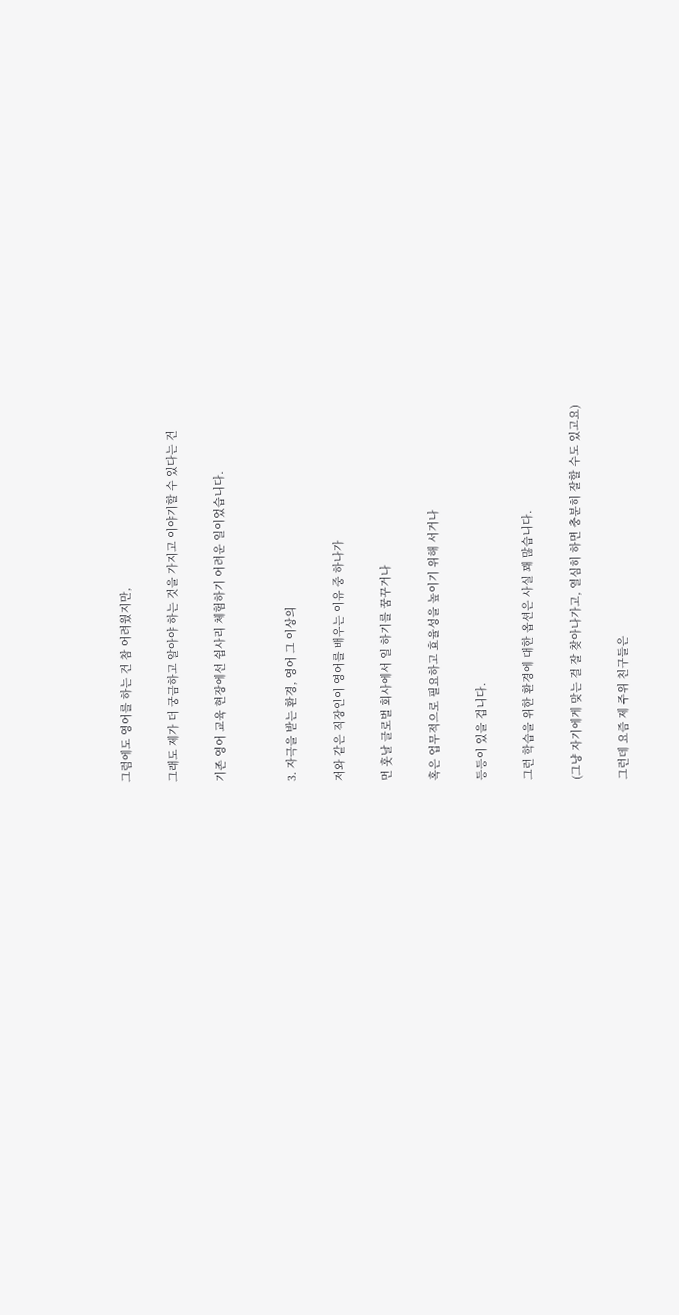그럼에도 영어를 하는 건 참 어려웠지만,

그래도 제가 더 궁금하고 알아야 하는 것을 가지고 이야기할 수 있다는 건

기존 영어 교육 현장에선 쉽사리 체험하기 어려운 일이었습니다.


3. 자극을 받는 환경, 영어 그 이상의

저와 같은 직장인이 영어를 배우는 이유 중 하나가

먼 훗날 글로벌 회사에서 일 하기를 꿈꾸거나

혹은 업무적으로 필요하고 효율성을 높이기 위해 서거나

등등이 있을 겁니다.

그런 학습을 위한 환경에 대한 옵션은 사실 꽤 많습니다.

(그냥 자기에게 맞는 걸 잘 찾아나가고, 열심히 하면 충분히 잘할 수도 있고요)

그런데 요즘 제 주위 친구들은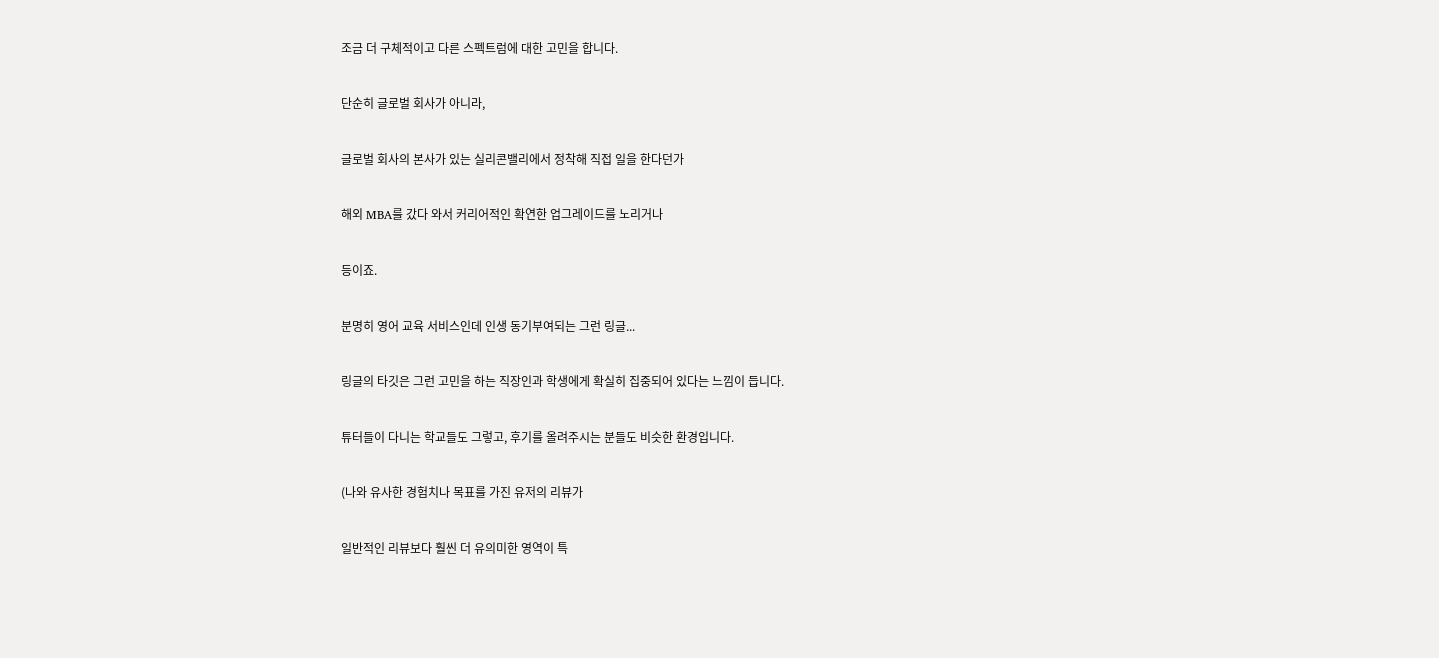조금 더 구체적이고 다른 스펙트럼에 대한 고민을 합니다.

단순히 글로벌 회사가 아니라,

글로벌 회사의 본사가 있는 실리콘밸리에서 정착해 직접 일을 한다던가

해외 MBA를 갔다 와서 커리어적인 확연한 업그레이드를 노리거나

등이죠.

분명히 영어 교육 서비스인데 인생 동기부여되는 그런 링글...

링글의 타깃은 그런 고민을 하는 직장인과 학생에게 확실히 집중되어 있다는 느낌이 듭니다.

튜터들이 다니는 학교들도 그렇고, 후기를 올려주시는 분들도 비슷한 환경입니다.

(나와 유사한 경험치나 목표를 가진 유저의 리뷰가

일반적인 리뷰보다 훨씬 더 유의미한 영역이 특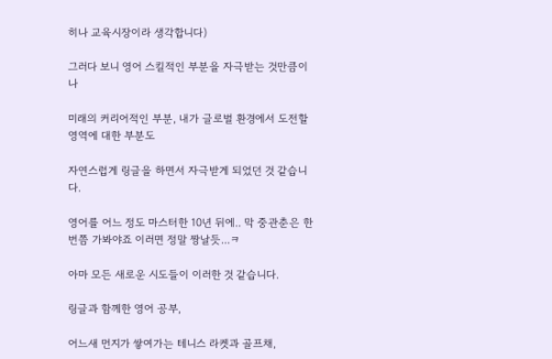히나 교육시장이라 생각합니다)

그러다 보니 영어 스킬적인 부분을 자극받는 것만큼이나

미래의 커리어적인 부분, 내가 글로벌 환경에서 도전할 영역에 대한 부분도

자연스럽게 링글을 하면서 자극받게 되었던 것 같습니다.

영어를 어느 정도 마스터한 10년 뒤에.. 막 중관춘은 한 번쯤 가봐야죠 이러면 정말 짱날듯...ㅋ

아마 모든 새로운 시도들이 이러한 것 같습니다.

링글과 함께한 영어 공부,

어느새 먼지가 쌓여가는 테니스 라켓과 골프채,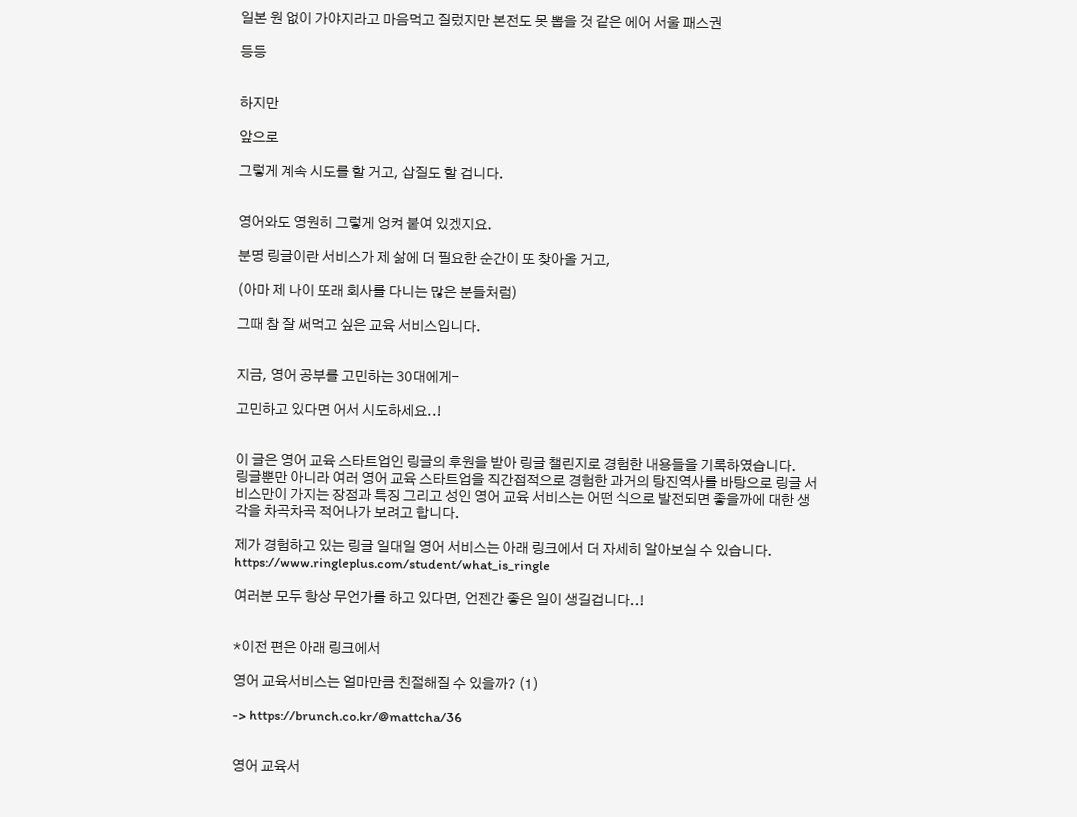일본 원 없이 가야지라고 마음먹고 질렀지만 본전도 못 뽑을 것 같은 에어 서울 패스권

등등


하지만

앞으로

그렇게 계속 시도를 할 거고, 삽질도 할 겁니다.


영어와도 영원히 그렇게 엉켜 붙여 있겠지요.

분명 링글이란 서비스가 제 삶에 더 필요한 순간이 또 찾아올 거고,

(아마 제 나이 또래 회사를 다니는 많은 분들처럼)

그때 참 잘 써먹고 싶은 교육 서비스입니다.


지금, 영어 공부를 고민하는 30대에게-

고민하고 있다면 어서 시도하세요..!


이 글은 영어 교육 스타트업인 링글의 후원을 받아 링글 챌린지로 경험한 내용들을 기록하였습니다.
링글뿐만 아니라 여러 영어 교육 스타트업을 직간접적으로 경험한 과거의 탕진역사를 바탕으로 링글 서비스만이 가지는 장점과 특징 그리고 성인 영어 교육 서비스는 어떤 식으로 발전되면 좋을까에 대한 생각을 차곡차곡 적어나가 보려고 합니다.

제가 경험하고 있는 링글 일대일 영어 서비스는 아래 링크에서 더 자세히 알아보실 수 있습니다.
https://www.ringleplus.com/student/what_is_ringle

여러분 모두 항상 무언가를 하고 있다면, 언젠간 좋은 일이 생길겁니다..!


*이전 편은 아래 링크에서

영어 교육서비스는 얼마만큼 친절해질 수 있을까? (1)

-> https://brunch.co.kr/@mattcha/36


영어 교육서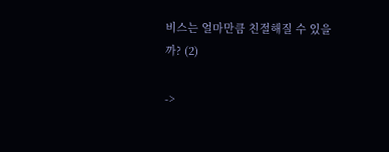비스는 얼마만큼 친절해질 수 있을까? (2)

->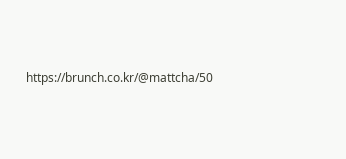https://brunch.co.kr/@mattcha/50